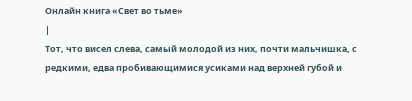Онлайн книга «Свет во тьме»
|
Тот, что висел слева, самый молодой из них, почти мальчишка, с редкими, едва пробивающимися усиками над верхней губой и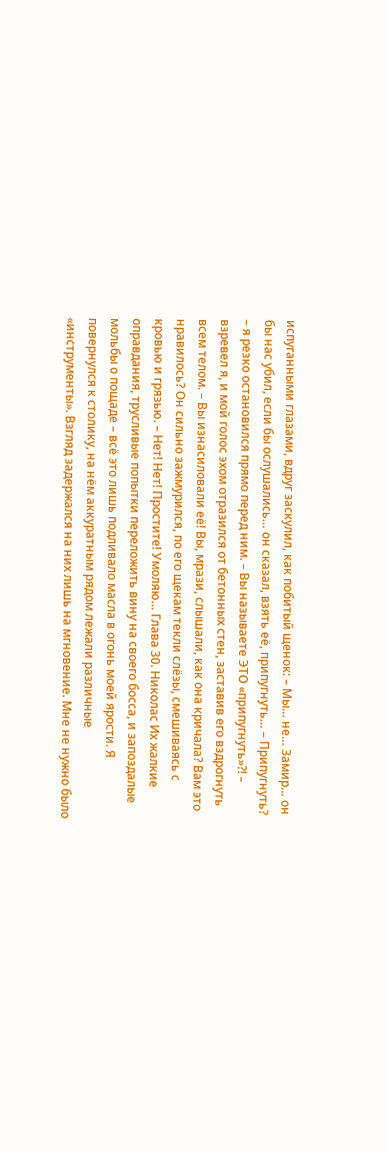испуганными глазами, вдруг заскулил, как побитый щенок: – Мы… не… Замир… он бы нас убил, если бы ослушались… он сказал, взять её, припугнуть… – Припугнуть? – я резко остановился прямо перед ним. – Вы называете ЭТО «припугнуть»?! – взревел я, и мой голос эхом отразился от бетонных стен, заставив его вздрогнуть всем телом. – Вы изнасиловали её! Вы, мрази, слышали, как она кричала? Вам это нравилось? Он сильно зажмурился, по его щекам текли слёзы, смешиваясь с кровью и грязью. – Нет! Нет! Простите! Умоляю… Глава 30. Николас Их жалкие оправдания, трусливые попытки переложить вину на своего босса, и запоздалые мольбы о пощаде – всё это лишь подливало масла в огонь моей ярости. Я повернулся к столику, на нём аккуратным рядом лежали различные «инструменты». Взгляд задержался на них лишь на мгновение. Мне не нужно было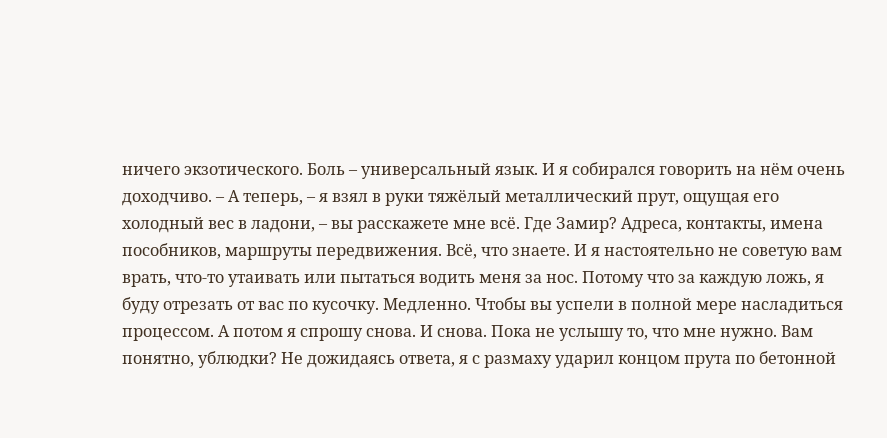ничего экзотического. Боль – универсальный язык. И я собирался говорить на нём очень доходчиво. – А теперь, – я взял в руки тяжёлый металлический прут, ощущая его холодный вес в ладони, – вы расскажете мне всё. Где Замир? Адреса, контакты, имена пособников, маршруты передвижения. Всё, что знаете. И я настоятельно не советую вам врать, что-то утаивать или пытаться водить меня за нос. Потому что за каждую ложь, я буду отрезать от вас по кусочку. Медленно. Чтобы вы успели в полной мере насладиться процессом. А потом я спрошу снова. И снова. Пока не услышу то, что мне нужно. Вам понятно, ублюдки? Не дожидаясь ответа, я с размаху ударил концом прута по бетонной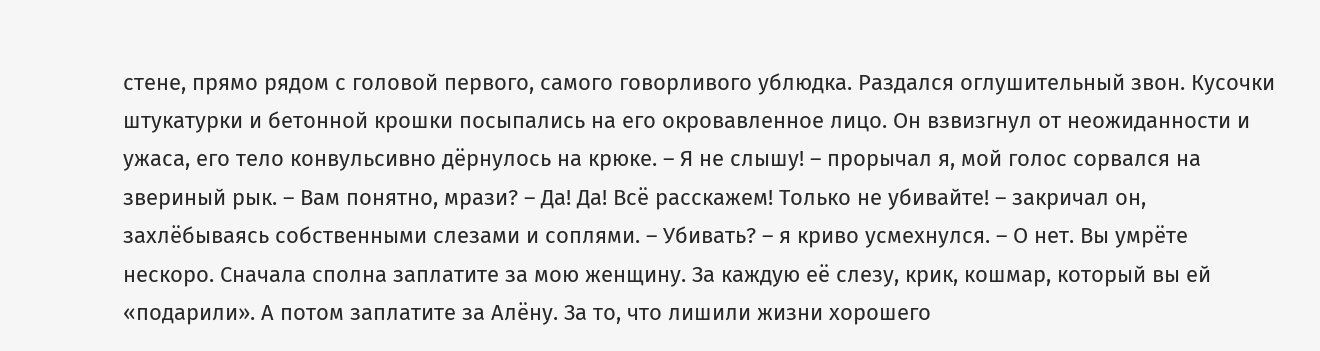стене, прямо рядом с головой первого, самого говорливого ублюдка. Раздался оглушительный звон. Кусочки штукатурки и бетонной крошки посыпались на его окровавленное лицо. Он взвизгнул от неожиданности и ужаса, его тело конвульсивно дёрнулось на крюке. – Я не слышу! – прорычал я, мой голос сорвался на звериный рык. – Вам понятно, мрази? – Да! Да! Всё расскажем! Только не убивайте! – закричал он, захлёбываясь собственными слезами и соплями. – Убивать? – я криво усмехнулся. – О нет. Вы умрёте нескоро. Сначала сполна заплатите за мою женщину. За каждую её слезу, крик, кошмар, который вы ей «подарили». А потом заплатите за Алёну. За то, что лишили жизни хорошего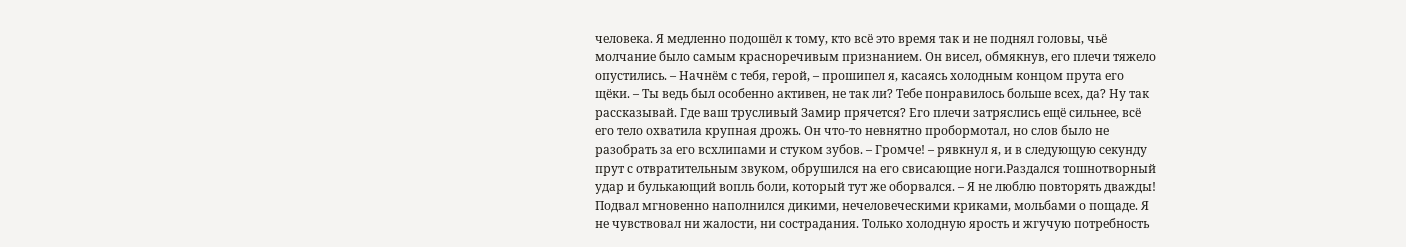человека. Я медленно подошёл к тому, кто всё это время так и не поднял головы, чьё молчание было самым красноречивым признанием. Он висел, обмякнув, его плечи тяжело опустились. – Начнём с тебя, герой, – прошипел я, касаясь холодным концом прута его щёки. – Ты ведь был особенно активен, не так ли? Тебе понравилось больше всех, да? Ну так рассказывай. Где ваш трусливый Замир прячется? Его плечи затряслись ещё сильнее, всё его тело охватила крупная дрожь. Он что-то невнятно пробормотал, но слов было не разобрать за его всхлипами и стуком зубов. – Громче! – рявкнул я, и в следующую секунду прут с отвратительным звуком, обрушился на его свисающие ноги.Раздался тошнотворный удар и булькающий вопль боли, который тут же оборвался. – Я не люблю повторять дважды! Подвал мгновенно наполнился дикими, нечеловеческими криками, мольбами о пощаде. Я не чувствовал ни жалости, ни сострадания. Только холодную ярость и жгучую потребность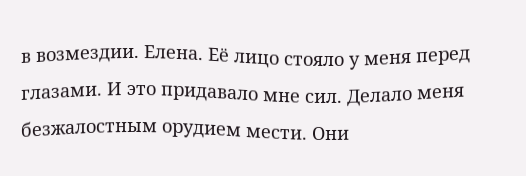в возмездии. Елена. Её лицо стояло у меня перед глазами. И это придавало мне сил. Делало меня безжалостным орудием мести. Они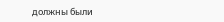должны были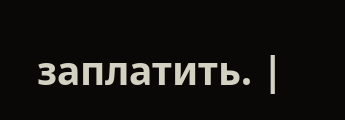заплатить. |